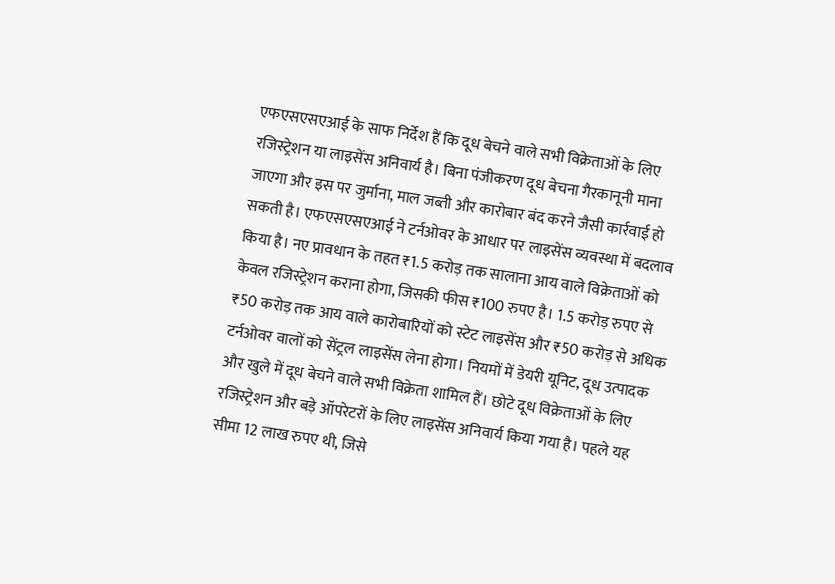एफएसएसएआई के साफ निर्देश हैं कि दूध बेचने वाले सभी विक्रेताओं के लिए रजिस्ट्रेशन या लाइसेंस अनिवार्य है। बिना पंजीकरण दूध बेचना गैरकानूनी माना जाएगा और इस पर जुर्माना, माल जब्ती और कारोबार बंद करने जैसी कार्रवाई हो सकती है। एफएसएसएआई ने टर्नओवर के आधार पर लाइसेंस व्यवस्था में बदलाव किया है। नए प्रावधान के तहत ₹1.5 करोड़ तक सालाना आय वाले विक्रेताओं को केवल रजिस्ट्रेशन कराना होगा, जिसकी फीस ₹100 रुपए है। 1.5 करोड़ रुपए से ₹50 करोड़ तक आय वाले कारोबारियों को स्टेट लाइसेंस और ₹50 करोड़ से अधिक टर्नओवर वालों को सेंट्रल लाइसेंस लेना होगा। नियमों में डेयरी यूनिट, दूध उत्पादक और खुले में दूध बेचने वाले सभी विक्रेता शामिल हैं। छोटे दूध विक्रेताओं के लिए रजिस्ट्रेशन और बड़े ऑपरेटरों के लिए लाइसेंस अनिवार्य किया गया है। पहले यह सीमा 12 लाख रुपए थी, जिसे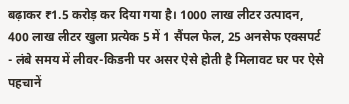बढ़ाकर ₹1.5 करोड़ कर दिया गया है। 1000 लाख लीटर उत्पादन, 400 लाख लीटर खुला प्रत्येक 5 में 1 सैंपल फेल, 25 अनसेफ एक्सपर्ट - लंबे समय में लीवर-किडनी पर असर ऐसे होती है मिलावट घर पर ऐसे पहचानें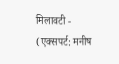मिलावटी - (एक्सपर्ट: मनीष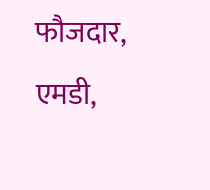फौजदार, एमडी,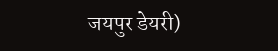जयपुर डेयरी)